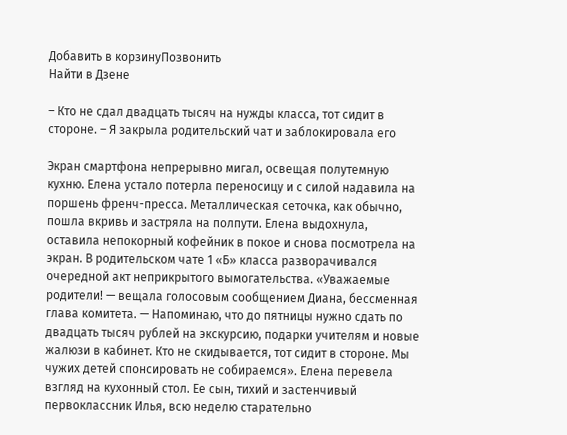Добавить в корзинуПозвонить
Найти в Дзене

– Кто не сдал двадцать тысяч на нужды класса, тот сидит в стороне. – Я закрыла родительский чат и заблокировала его

Экран смартфона непрерывно мигал, освещая полутемную кухню. Елена устало потерла переносицу и с силой надавила на поршень френч-пресса. Металлическая сеточка, как обычно, пошла вкривь и застряла на полпути. Елена выдохнула, оставила непокорный кофейник в покое и снова посмотрела на экран. В родительском чате 1 «Б» класса разворачивался очередной акт неприкрытого вымогательства. «Уважаемые родители! — вещала голосовым сообщением Диана, бессменная глава комитета. — Напоминаю, что до пятницы нужно сдать по двадцать тысяч рублей на экскурсию, подарки учителям и новые жалюзи в кабинет. Кто не скидывается, тот сидит в стороне. Мы чужих детей спонсировать не собираемся». Елена перевела взгляд на кухонный стол. Ее сын, тихий и застенчивый первоклассник Илья, всю неделю старательно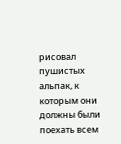рисовал пушистых альпак, к которым они должны были поехать всем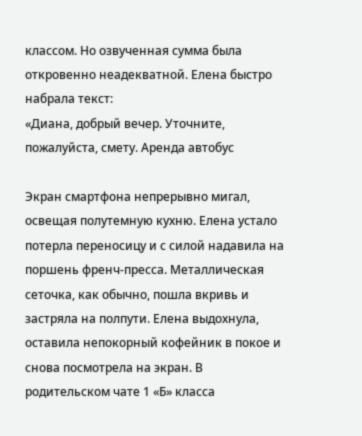классом. Но озвученная сумма была откровенно неадекватной. Елена быстро набрала текст:
«Диана, добрый вечер. Уточните, пожалуйста, смету. Аренда автобус

Экран смартфона непрерывно мигал, освещая полутемную кухню. Елена устало потерла переносицу и с силой надавила на поршень френч-пресса. Металлическая сеточка, как обычно, пошла вкривь и застряла на полпути. Елена выдохнула, оставила непокорный кофейник в покое и снова посмотрела на экран. В родительском чате 1 «Б» класса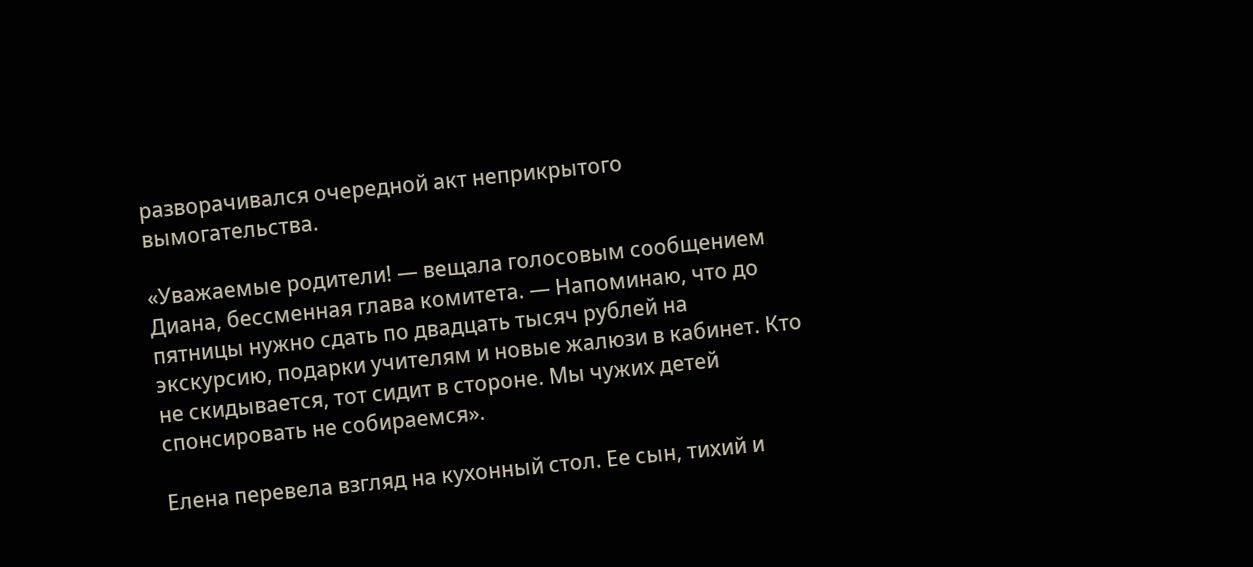разворачивался очередной акт неприкрытого вымогательства.

«Уважаемые родители! — вещала голосовым сообщением Диана, бессменная глава комитета. — Напоминаю, что до пятницы нужно сдать по двадцать тысяч рублей на экскурсию, подарки учителям и новые жалюзи в кабинет. Кто не скидывается, тот сидит в стороне. Мы чужих детей спонсировать не собираемся».

Елена перевела взгляд на кухонный стол. Ее сын, тихий и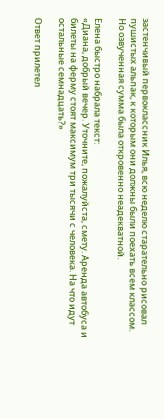застенчивый первоклассник Илья, всю неделю старательно рисовал пушистых альпак, к которым они должны были поехать всем классом. Но озвученная сумма была откровенно неадекватной.

Елена быстро набрала текст:
«Диана, добрый вечер. Уточните, пожалуйста, смету. Аренда автобуса и билеты на ферму стоят максимум три тысячи с человека. На что идут остальные семнадцать?»

Ответ прилетел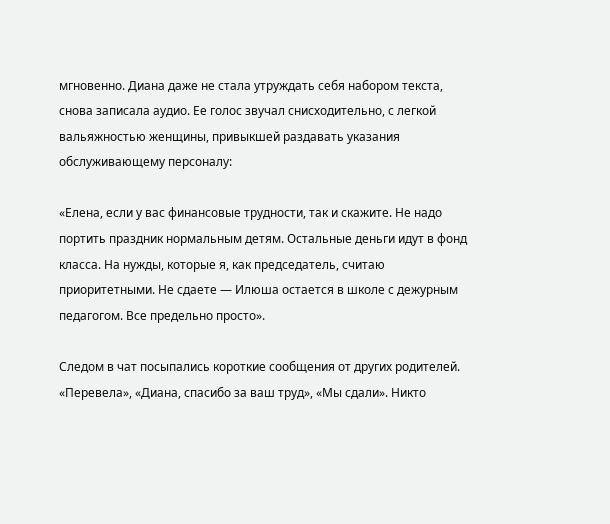мгновенно. Диана даже не стала утруждать себя набором текста, снова записала аудио. Ее голос звучал снисходительно, с легкой вальяжностью женщины, привыкшей раздавать указания обслуживающему персоналу:

«Елена, если у вас финансовые трудности, так и скажите. Не надо портить праздник нормальным детям. Остальные деньги идут в фонд класса. На нужды, которые я, как председатель, считаю приоритетными. Не сдаете — Илюша остается в школе с дежурным педагогом. Все предельно просто».

Следом в чат посыпались короткие сообщения от других родителей. «Перевела», «Диана, спасибо за ваш труд», «Мы сдали». Никто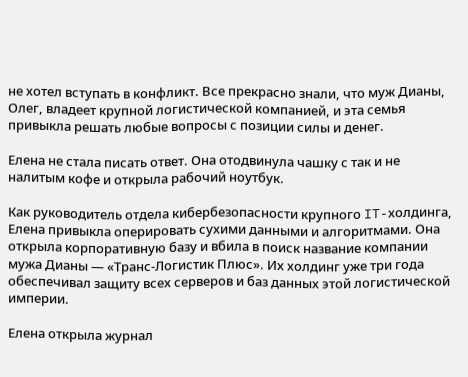не хотел вступать в конфликт. Все прекрасно знали, что муж Дианы, Олег, владеет крупной логистической компанией, и эта семья привыкла решать любые вопросы с позиции силы и денег.

Елена не стала писать ответ. Она отодвинула чашку с так и не налитым кофе и открыла рабочий ноутбук.

Как руководитель отдела кибербезопасности крупного IT-холдинга, Елена привыкла оперировать сухими данными и алгоритмами. Она открыла корпоративную базу и вбила в поиск название компании мужа Дианы — «Транс-Логистик Плюс». Их холдинг уже три года обеспечивал защиту всех серверов и баз данных этой логистической империи.

Елена открыла журнал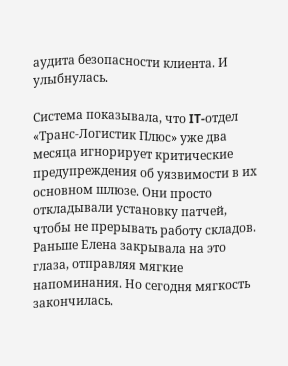аудита безопасности клиента. И улыбнулась.

Система показывала, что IT-отдел «Транс-Логистик Плюс» уже два месяца игнорирует критические предупреждения об уязвимости в их основном шлюзе. Они просто откладывали установку патчей, чтобы не прерывать работу складов. Раньше Елена закрывала на это глаза, отправляя мягкие напоминания. Но сегодня мягкость закончилась.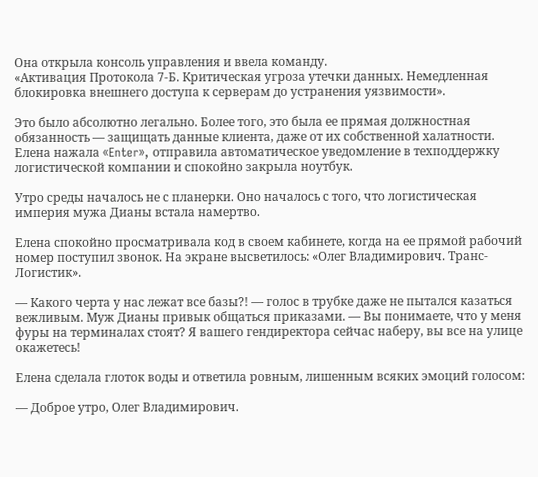Она открыла консоль управления и ввела команду.
«Активация Протокола 7-Б. Критическая угроза утечки данных. Немедленная блокировка внешнего доступа к серверам до устранения уязвимости».

Это было абсолютно легально. Более того, это была ее прямая должностная обязанность — защищать данные клиента, даже от их собственной халатности. Елена нажала «Enter», отправила автоматическое уведомление в техподдержку логистической компании и спокойно закрыла ноутбук.

Утро среды началось не с планерки. Оно началось с того, что логистическая империя мужа Дианы встала намертво.

Елена спокойно просматривала код в своем кабинете, когда на ее прямой рабочий номер поступил звонок. На экране высветилось: «Олег Владимирович. Транс-Логистик».

— Какого черта у нас лежат все базы?! — голос в трубке даже не пытался казаться вежливым. Муж Дианы привык общаться приказами. — Вы понимаете, что у меня фуры на терминалах стоят? Я вашего гендиректора сейчас наберу, вы все на улице окажетесь!

Елена сделала глоток воды и ответила ровным, лишенным всяких эмоций голосом:

— Доброе утро, Олег Владимирович.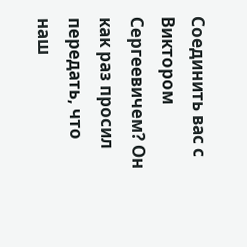Соединить вас с Виктором Сергеевичем? Он как раз просил передать, что наш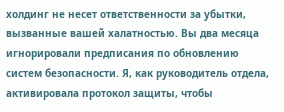холдинг не несет ответственности за убытки, вызванные вашей халатностью. Вы два месяца игнорировали предписания по обновлению систем безопасности. Я, как руководитель отдела, активировала протокол защиты, чтобы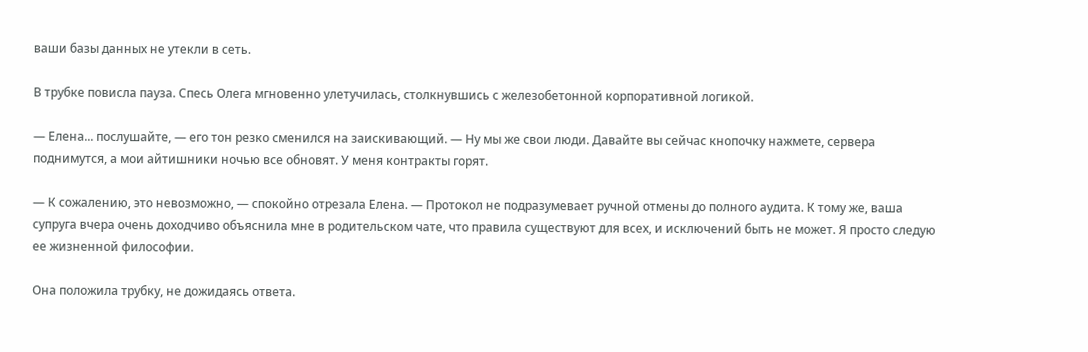ваши базы данных не утекли в сеть.

В трубке повисла пауза. Спесь Олега мгновенно улетучилась, столкнувшись с железобетонной корпоративной логикой.

— Елена... послушайте, — его тон резко сменился на заискивающий. — Ну мы же свои люди. Давайте вы сейчас кнопочку нажмете, сервера поднимутся, а мои айтишники ночью все обновят. У меня контракты горят.

— К сожалению, это невозможно, — спокойно отрезала Елена. — Протокол не подразумевает ручной отмены до полного аудита. К тому же, ваша супруга вчера очень доходчиво объяснила мне в родительском чате, что правила существуют для всех, и исключений быть не может. Я просто следую ее жизненной философии.

Она положила трубку, не дожидаясь ответа.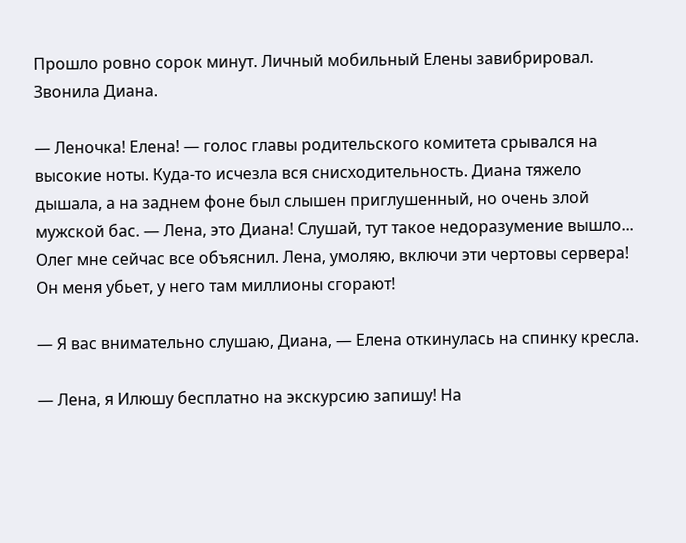Прошло ровно сорок минут. Личный мобильный Елены завибрировал. Звонила Диана.

— Леночка! Елена! — голос главы родительского комитета срывался на высокие ноты. Куда-то исчезла вся снисходительность. Диана тяжело дышала, а на заднем фоне был слышен приглушенный, но очень злой мужской бас. — Лена, это Диана! Слушай, тут такое недоразумение вышло... Олег мне сейчас все объяснил. Лена, умоляю, включи эти чертовы сервера! Он меня убьет, у него там миллионы сгорают!

— Я вас внимательно слушаю, Диана, — Елена откинулась на спинку кресла.

— Лена, я Илюшу бесплатно на экскурсию запишу! На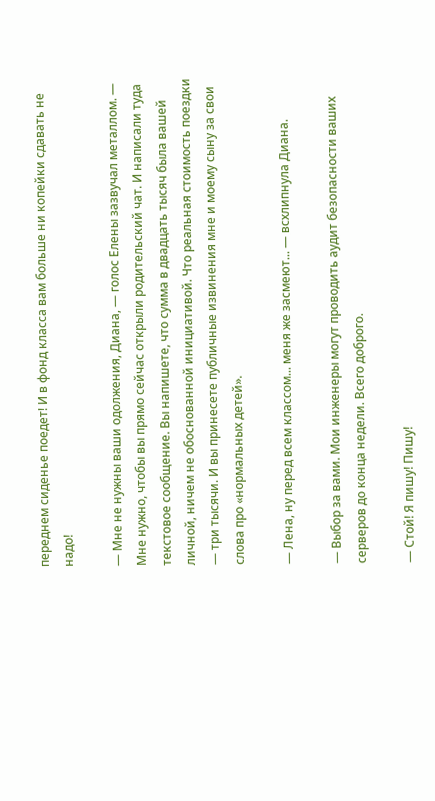переднем сиденье поедет! И в фонд класса вам больше ни копейки сдавать не надо!

— Мне не нужны ваши одолжения, Диана, — голос Елены зазвучал металлом. — Мне нужно, чтобы вы прямо сейчас открыли родительский чат. И написали туда текстовое сообщение. Вы напишете, что сумма в двадцать тысяч была вашей личной, ничем не обоснованной инициативой. Что реальная стоимость поездки — три тысячи. И вы принесете публичные извинения мне и моему сыну за свои слова про «нормальных детей».

— Лена, ну перед всем классом... меня же засмеют... — всхлипнула Диана.

— Выбор за вами. Мои инженеры могут проводить аудит безопасности ваших серверов до конца недели. Всего доброго.

— Стой! Я пишу! Пишу!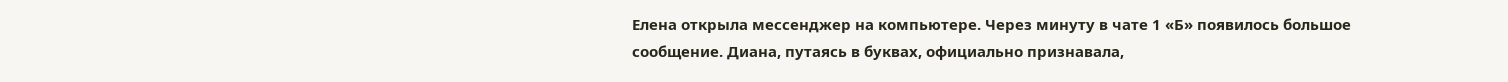Елена открыла мессенджер на компьютере. Через минуту в чате 1 «Б» появилось большое сообщение. Диана, путаясь в буквах, официально признавала,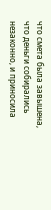что смета была завышена, что деньги собирались незаконно, и приносила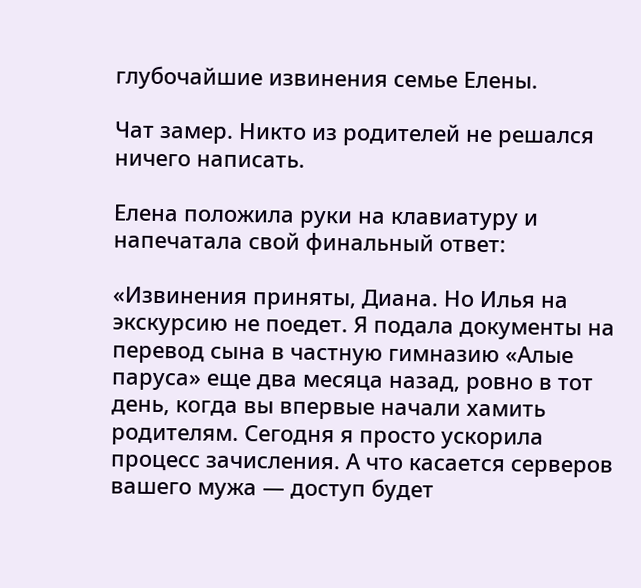глубочайшие извинения семье Елены.

Чат замер. Никто из родителей не решался ничего написать.

Елена положила руки на клавиатуру и напечатала свой финальный ответ:

«Извинения приняты, Диана. Но Илья на экскурсию не поедет. Я подала документы на перевод сына в частную гимназию «Алые паруса» еще два месяца назад, ровно в тот день, когда вы впервые начали хамить родителям. Сегодня я просто ускорила процесс зачисления. А что касается серверов вашего мужа — доступ будет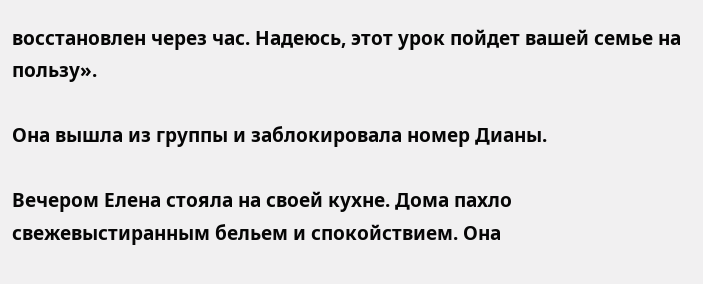восстановлен через час. Надеюсь, этот урок пойдет вашей семье на пользу».

Она вышла из группы и заблокировала номер Дианы.

Вечером Елена стояла на своей кухне. Дома пахло свежевыстиранным бельем и спокойствием. Она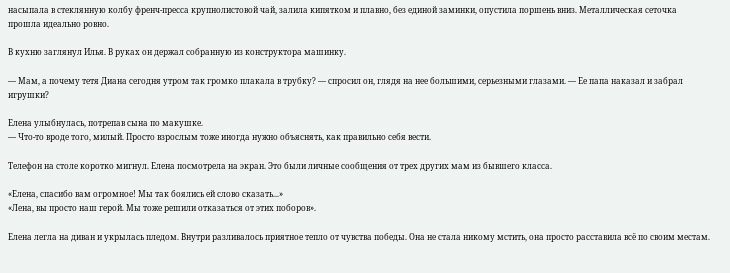насыпала в стеклянную колбу френч-пресса крупнолистовой чай, залила кипятком и плавно, без единой заминки, опустила поршень вниз. Металлическая сеточка прошла идеально ровно.

В кухню заглянул Илья. В руках он держал собранную из конструктора машинку.

— Мам, а почему тетя Диана сегодня утром так громко плакала в трубку? — спросил он, глядя на нее большими, серьезными глазами. — Ее папа наказал и забрал игрушки?

Елена улыбнулась, потрепав сына по макушке.
— Что-то вроде того, милый. Просто взрослым тоже иногда нужно объяснять, как правильно себя вести.

Телефон на столе коротко мигнул. Елена посмотрела на экран. Это были личные сообщения от трех других мам из бывшего класса.

«Елена, спасибо вам огромное! Мы так боялись ей слово сказать...»
«Лена, вы просто наш герой. Мы тоже решили отказаться от этих поборов».

Елена легла на диван и укрылась пледом. Внутри разливалось приятное тепло от чувства победы. Она не стала никому мстить, она просто расставила всё по своим местам.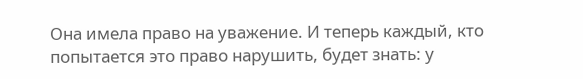Она имела право на уважение. И теперь каждый, кто попытается это право нарушить, будет знать: у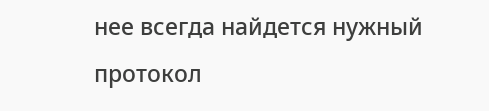нее всегда найдется нужный протокол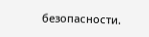безопасности.